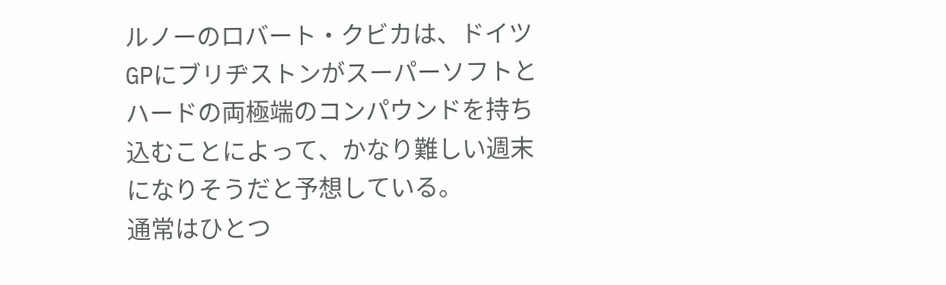ルノーのロバート・クビカは、ドイツGPにブリヂストンがスーパーソフトとハードの両極端のコンパウンドを持ち込むことによって、かなり難しい週末になりそうだと予想している。
通常はひとつ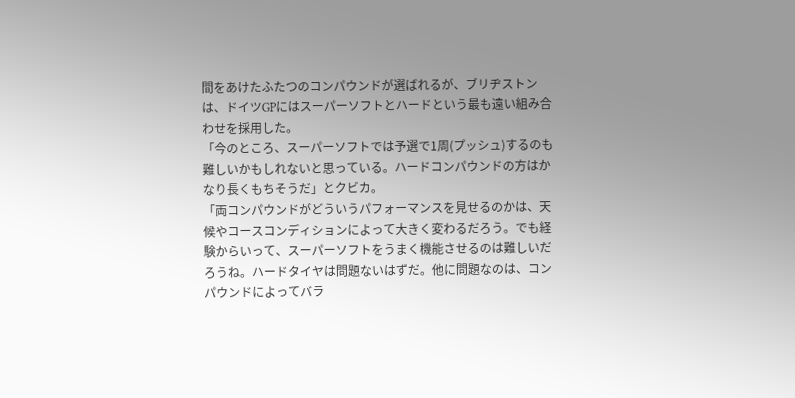間をあけたふたつのコンパウンドが選ばれるが、ブリヂストンは、ドイツGPにはスーパーソフトとハードという最も遠い組み合わせを採用した。
「今のところ、スーパーソフトでは予選で1周(プッシュ)するのも難しいかもしれないと思っている。ハードコンパウンドの方はかなり長くもちそうだ」とクビカ。
「両コンパウンドがどういうパフォーマンスを見せるのかは、天候やコースコンディションによって大きく変わるだろう。でも経験からいって、スーパーソフトをうまく機能させるのは難しいだろうね。ハードタイヤは問題ないはずだ。他に問題なのは、コンパウンドによってバラ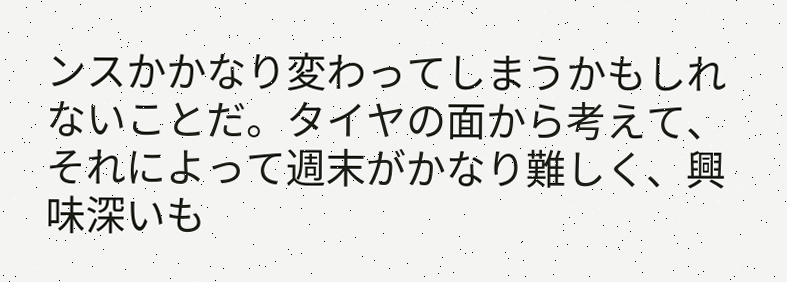ンスかかなり変わってしまうかもしれないことだ。タイヤの面から考えて、それによって週末がかなり難しく、興味深いも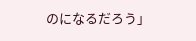のになるだろう」